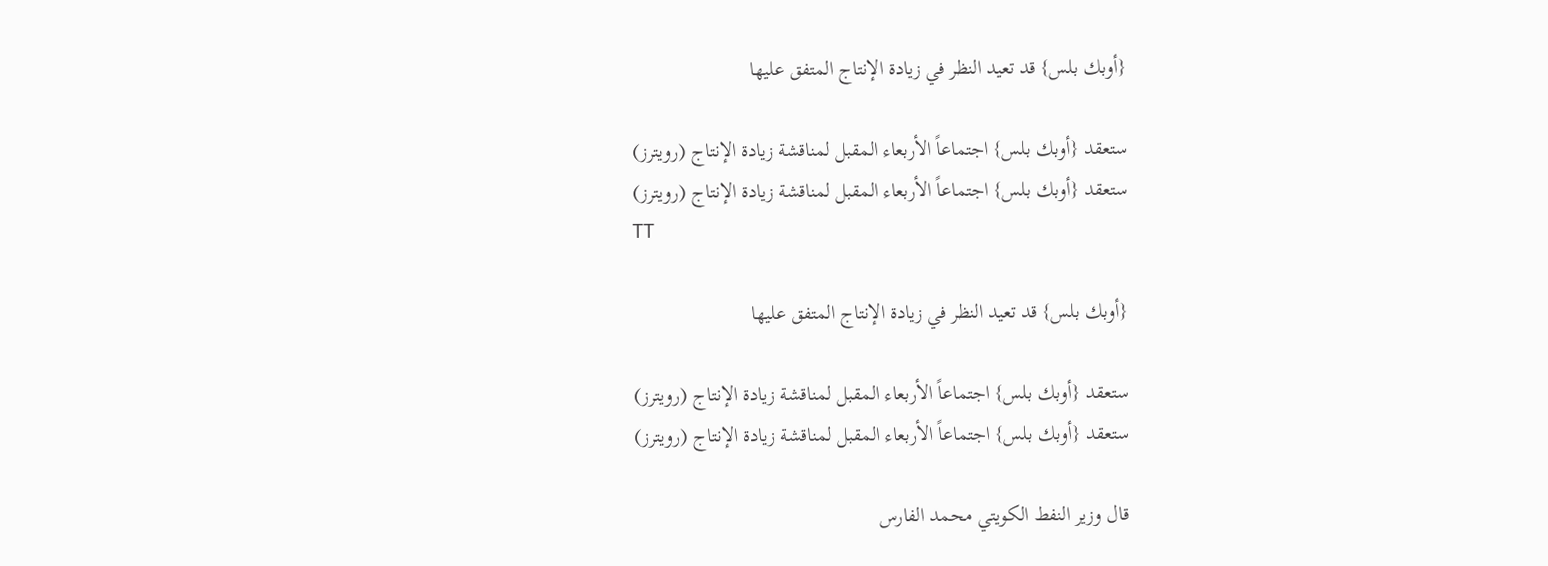{أوبك بلس} قد تعيد النظر في زيادة الإنتاج المتفق عليها

ستعقد {أوبك بلس} اجتماعاً الأربعاء المقبل لمناقشة زيادة الإنتاج (رويترز)
ستعقد {أوبك بلس} اجتماعاً الأربعاء المقبل لمناقشة زيادة الإنتاج (رويترز)
TT

{أوبك بلس} قد تعيد النظر في زيادة الإنتاج المتفق عليها

ستعقد {أوبك بلس} اجتماعاً الأربعاء المقبل لمناقشة زيادة الإنتاج (رويترز)
ستعقد {أوبك بلس} اجتماعاً الأربعاء المقبل لمناقشة زيادة الإنتاج (رويترز)

قال وزير النفط الكويتي محمد الفارس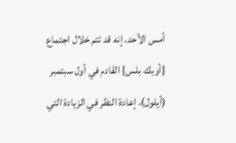أمس الأحد، إنه قد تتم خلال اجتماع {أوبك بلس} القادم في أول سبتمبر (أيلول)، إعادة النظر في الزيادة التي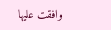وافقت عليها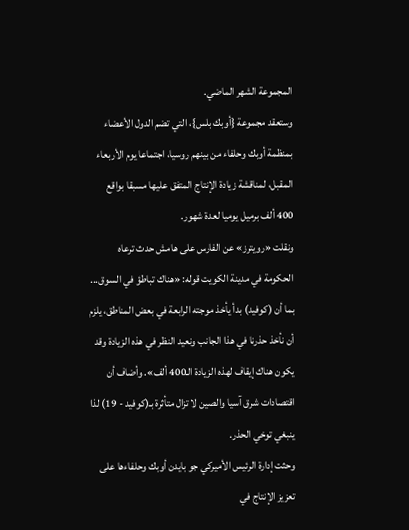المجموعة الشهر الماضي.
وستعقد مجموعة {أوبك بلس}، التي تضم الدول الأعضاء بمنظمة أوبك وحلفاء من بينهم روسيا، اجتماعا يوم الأربعاء المقبل، لمناقشة زيادة الإنتاج المتفق عليها مسبقا بواقع 400 ألف برميل يوميا لعدة شهور.
ونقلت «رويترز» عن الفارس على هامش حدث ترعاه الحكومة في مدينة الكويت قوله: «هناك تباطؤ في السوق... بما أن (كوفيد) بدأ يأخذ موجته الرابعة في بعض المناطق، يلزم أن نأخذ حذرنا في هذا الجانب ونعيد النظر في هذه الزيادة وقد يكون هناك إيقاف لهذه الزيادة الـ400 ألف». وأضاف أن اقتصادات شرق آسيا والصين لا تزال متأثرة بـ(كوفيد - 19) لذا ينبغي توخي الحذر.
وحثت إدارة الرئيس الأميركي جو بايدن أوبك وحلفاءها على تعزيز الإنتاج في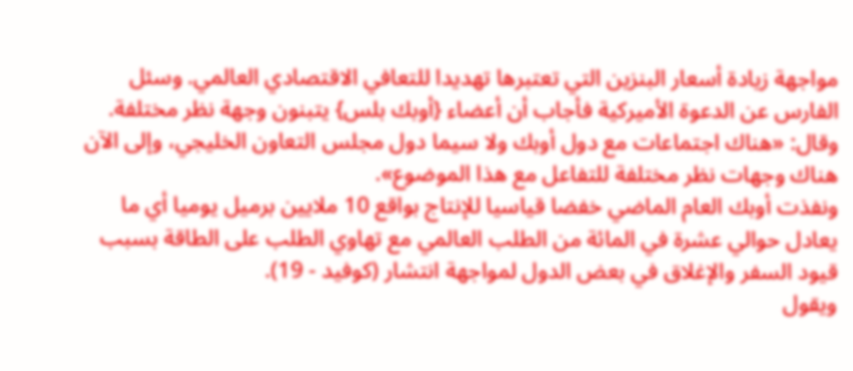مواجهة زيادة أسعار البنزين التي تعتبرها تهديدا للتعافي الاقتصادي العالمي. وسئل الفارس عن الدعوة الأميركية فأجاب أن أعضاء {أوبك بلس} يتبنون وجهة نظر مختلفة.
وقال: «هناك اجتماعات مع دول أوبك ولا سيما دول مجلس التعاون الخليجي، وإلى الآن هناك وجهات نظر مختلفة للتفاعل مع هذا الموضوع».
ونفذت أوبك العام الماضي خفضا قياسيا للإنتاج بواقع 10 ملايين برميل يوميا أي ما يعادل حوالي عشرة في المائة من الطلب العالمي مع تهاوي الطلب على الطاقة بسبب قيود السفر والإغلاق في بعض الدول لمواجهة انتشار (كوفيد - 19).
ويقول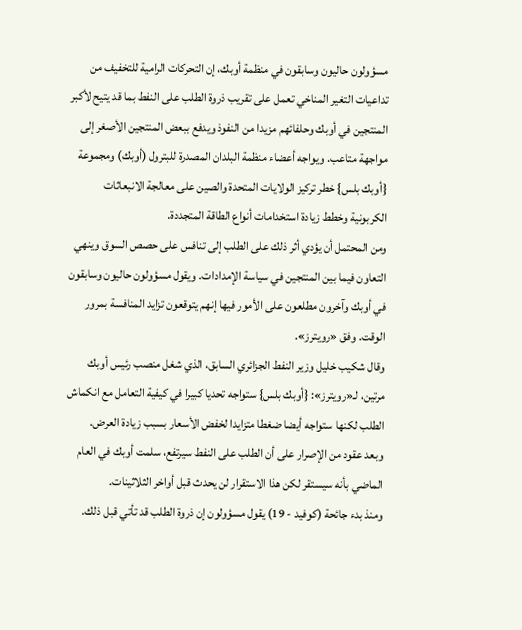مسؤولون حاليون وسابقون في منظمة أوبك، إن التحركات الرامية للتخفيف من تداعيات التغير المناخي تعمل على تقريب ذروة الطلب على النفط بما قد يتيح لأكبر المنتجين في أوبك وحلفائهم مزيدا من النفوذ ويدفع ببعض المنتجين الأصغر إلى مواجهة متاعب. ويواجه أعضاء منظمة البلدان المصدرة للبترول (أوبك) ومجموعة {أوبك بلس} خطر تركيز الولايات المتحدة والصين على معالجة الانبعاثات الكربونية وخطط زيادة استخدامات أنواع الطاقة المتجددة.
ومن المحتمل أن يؤدي أثر ذلك على الطلب إلى تنافس على حصص السوق وينهي التعاون فيما بين المنتجين في سياسة الإمدادات. ويقول مسؤولون حاليون وسابقون في أوبك وآخرون مطلعون على الأمور فيها إنهم يتوقعون تزايد المنافسة بمرور الوقت. وفق «رويترز».
وقال شكيب خليل وزير النفط الجزائري السابق، الذي شغل منصب رئيس أوبك مرتين، لـ«رويترز»: {أوبك بلس} ستواجه تحديا كبيرا في كيفية التعامل مع انكماش الطلب لكنها ستواجه أيضا ضغطا متزايدا لخفض الأسعار بسبب زيادة العرض.
وبعد عقود من الإصرار على أن الطلب على النفط سيرتفع، سلمت أوبك في العام الماضي بأنه سيستقر لكن هذا الاستقرار لن يحدث قبل أواخر الثلاثينات.
ومنذ بدء جائحة (كوفيد - 19) يقول مسؤولون إن ذروة الطلب قد تأتي قبل ذلك.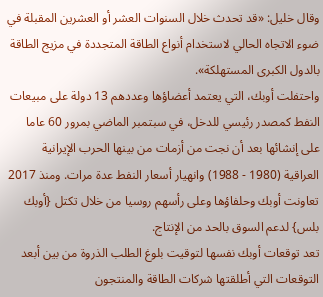وقال خليل: «قد تحدث خلال السنوات العشر أو العشرين المقبلة في ضوء الاتجاه الحالي لاستخدام أنواع الطاقة المتجددة في مزيج الطاقة بالدول الكبرى المستهلكة».
واحتفلت أوبك، التي يعتمد أعضاؤها وعددهم 13 دولة على مبيعات النفط كمصدر رئيسي للدخل، في سبتمبر الماضي بمرور 60 عاما على إنشائها بعد أن نجت من أزمات من بينها الحرب الإيرانية العراقية (1980 - 1988) وانهيار أسعار النفط عدة مرات. ومنذ 2017 تعاونت أوبك وحلفاؤها وعلى رأسهم روسيا من خلال تكتل {أوبك بلس} لدعم السوق بالحد من الإنتاج.
تعد توقعات أوبك نفسها لتوقيت بلوغ الطلب الذروة من بين أبعد التوقعات التي أطلقتها شركات الطاقة والمنتجون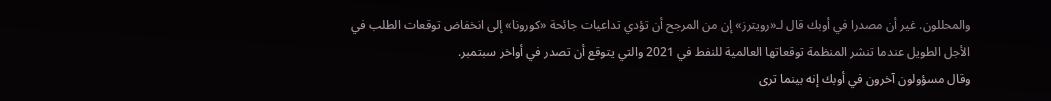والمحللون. غير أن مصدرا في أوبك قال لـ«رويترز» إن من المرجح أن تؤدي تداعيات جائحة «كورونا» إلى انخفاض توقعات الطلب في الأجل الطويل عندما تنشر المنظمة توقعاتها العالمية للنفط في 2021 والتي يتوقع أن تصدر في أواخر سبتمبر.
وقال مسؤولون آخرون في أوبك إنه بينما ترى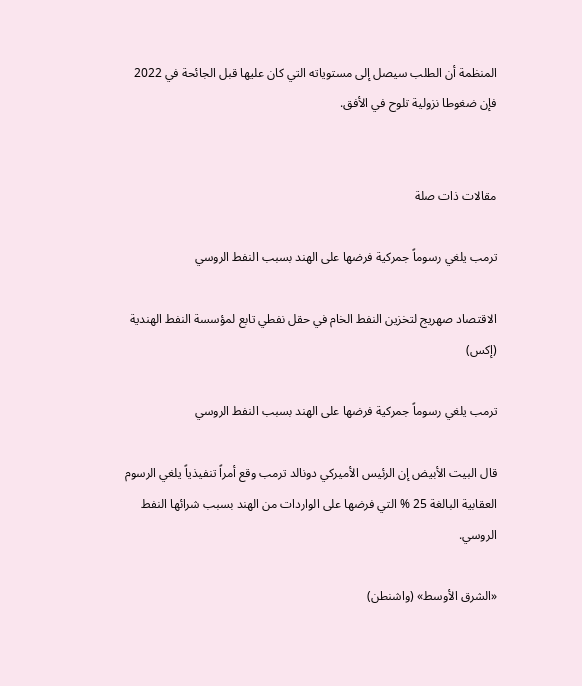المنظمة أن الطلب سيصل إلى مستوياته التي كان عليها قبل الجائحة في 2022 فإن ضغوطا نزولية تلوح في الأفق.


مقالات ذات صلة

ترمب يلغي رسوماً جمركية فرضها على الهند بسبب النفط الروسي

الاقتصاد صهريج لتخزين النفط الخام في حقل نفطي تابع لمؤسسة النفط الهندية (إكس)

ترمب يلغي رسوماً جمركية فرضها على الهند بسبب النفط الروسي

قال البيت الأبيض إن الرئيس الأميركي دونالد ترمب وقع أمراً تنفيذياً يلغي الرسوم العقابية البالغة 25 % التي فرضها على الواردات من الهند بسبب شرائها النفط الروسي.

«الشرق الأوسط» (واشنطن)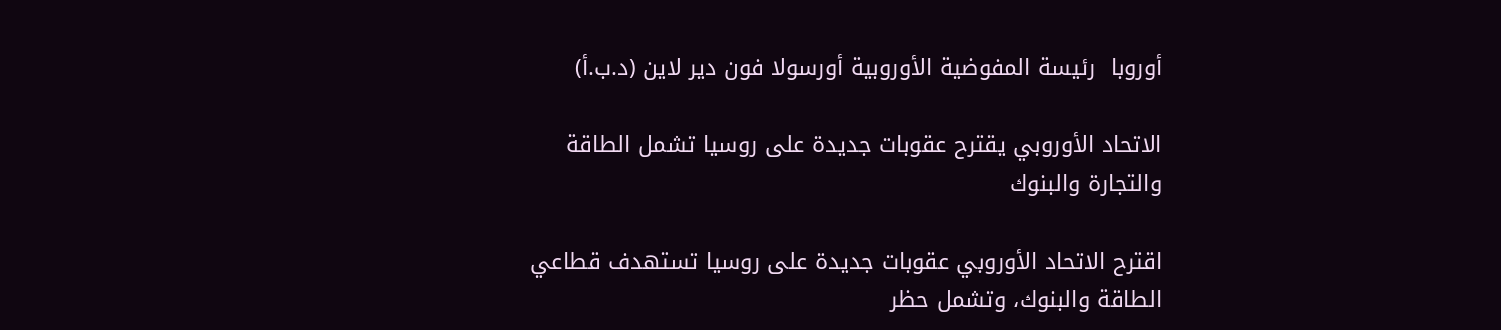أوروبا  رئيسة المفوضية الأوروبية أورسولا فون دير لاين (د.ب.أ)

الاتحاد الأوروبي يقترح عقوبات جديدة على روسيا تشمل الطاقة والتجارة والبنوك

اقترح الاتحاد الأوروبي عقوبات جديدة على روسيا تستهدف قطاعي الطاقة والبنوك، وتشمل حظر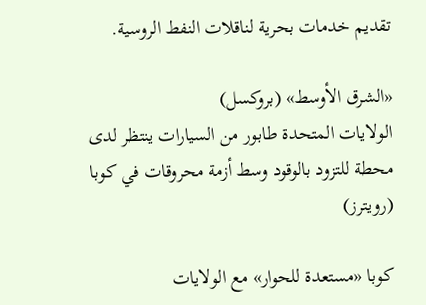تقديم خدمات بحرية لناقلات النفط الروسية.

«الشرق الأوسط» (بروكسل)
الولايات المتحدة طابور من السيارات ينتظر لدى محطة للتزود بالوقود وسط أزمة محروقات في كوبا (رويترز)

كوبا «مستعدة للحوار» مع الولايات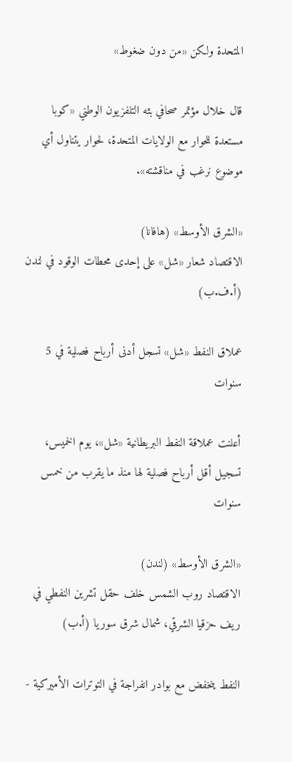المتحدة ولكن «من دون ضغوط»

قال خلال مؤتمر صحافي بثه التلفزيون الوطني «كوبا مستعدة للحوار مع الولايات المتحدة، لحوار يتناول أي موضوع نرغب في مناقشته».

«الشرق الأوسط» (هافانا)
الاقتصاد شعار «شل» على إحدى محطات الوقود في لندن (أ.ف.ب)

عملاق النفط «شل» تسجل أدنى أرباح فصلية في 5 سنوات

أعلنت عملاقة النفط البريطانية «شل»، يوم الخميس، تسجيل أقل أرباح فصلية لها منذ ما يقرب من خمس سنوات

«الشرق الأوسط» (لندن)
الاقتصاد روب الشمس خلف حقل تشرين النفطي في ريف حزقيا الشرقي، شمال شرق سوريا (أ.ب)

النفط ينخفض مع بوادر انفراجة في التوترات الأميركية -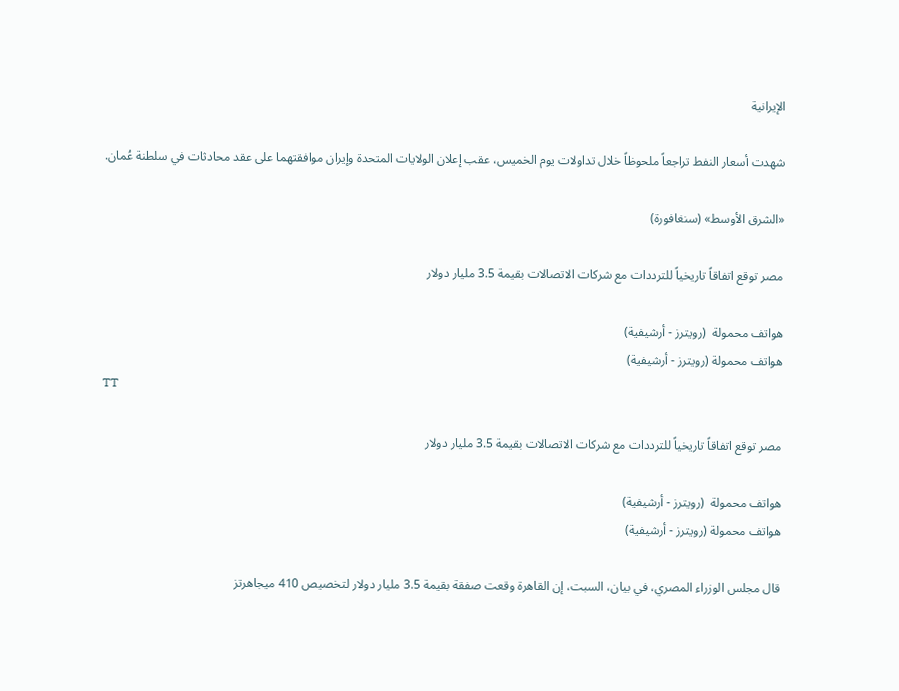الإيرانية

شهدت أسعار النفط تراجعاً ملحوظاً خلال تداولات يوم الخميس، عقب إعلان الولايات المتحدة وإيران موافقتهما على عقد محادثات في سلطنة عُمان.

«الشرق الأوسط» (سنغافورة)

مصر توقع اتفاقاً تاريخياً للترددات مع شركات الاتصالات بقيمة 3.5 مليار دولار

هواتف محمولة  (رويترز - أرشيفية)
هواتف محمولة (رويترز - أرشيفية)
TT

مصر توقع اتفاقاً تاريخياً للترددات مع شركات الاتصالات بقيمة 3.5 مليار دولار

هواتف محمولة  (رويترز - أرشيفية)
هواتف محمولة (رويترز - أرشيفية)

قال مجلس الوزراء المصري، في بيان، السبت، إن القاهرة وقعت صفقة بقيمة 3.5 مليار دولار لتخصيص 410 ميجاهرتز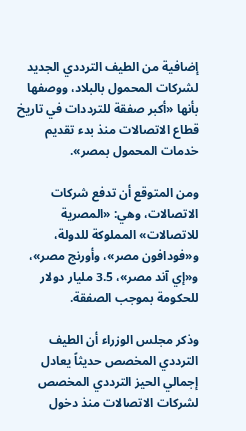إضافية من الطيف الترددي الجديد لشركات المحمول بالبلاد، ووصفها بأنها «أكبر صفقة للترددات في تاريخ قطاع الاتصالات منذ بدء تقديم خدمات المحمول بمصر».

ومن المتوقع أن تدفع شركات الاتصالات، وهي: «المصرية للاتصالات» المملوكة للدولة، و«فودافون مصر»، وأورنج مصر»، و«إي آند مصر»، 3.5 مليار دولار للحكومة بموجب الصفقة.

وذكر مجلس الوزراء أن الطيف الترددي المخصص حديثاً يعادل إجمالي الحيز الترددي المخصص لشركات الاتصالات منذ دخول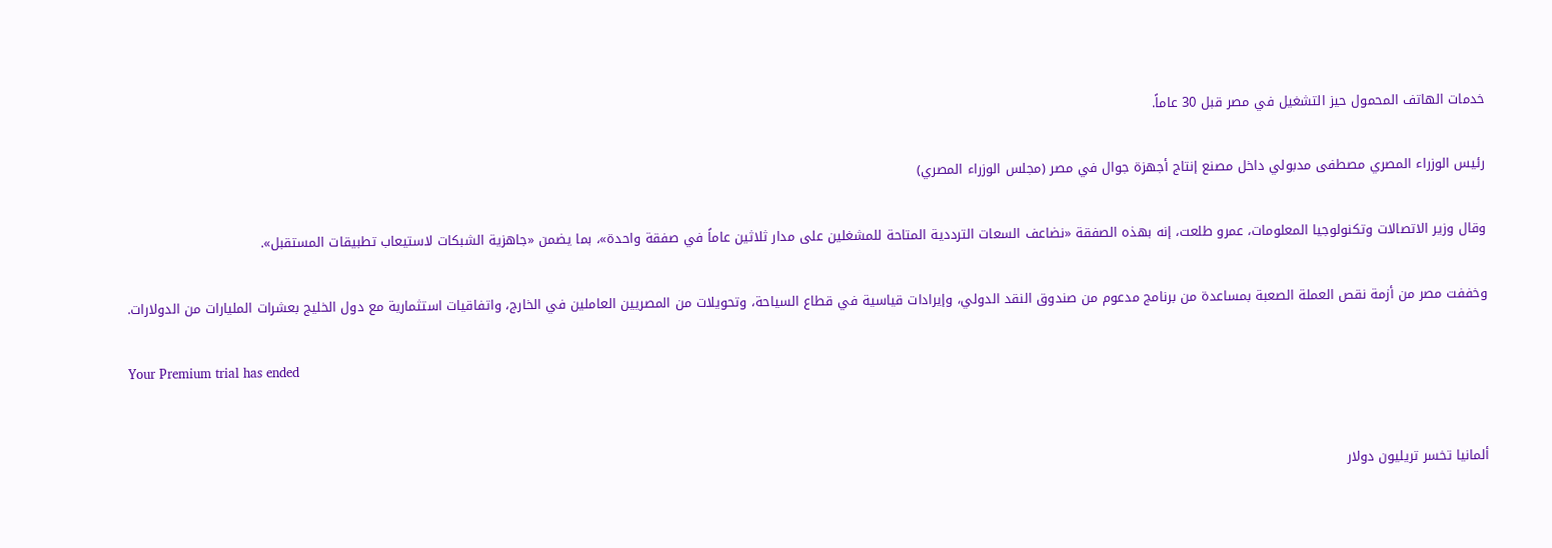خدمات الهاتف المحمول حيز التشغيل في مصر قبل 30 عاماً.

رئيس الوزراء المصري مصطفى مدبولي داخل مصنع إنتاج أجهزة جوال في مصر (مجلس الوزراء المصري)

وقال وزير الاتصالات وتكنولوجيا المعلومات، عمرو طلعت، إنه بهذه الصفقة «نضاعف السعات الترددية المتاحة للمشغلين على مدار ثلاثين عاماً في صفقة واحدة»، بما يضمن «جاهزية الشبكات لاستيعاب تطبيقات المستقبل».

وخففت مصر من أزمة نقص العملة الصعبة بمساعدة من برنامج مدعوم من صندوق النقد الدولي، وإيرادات قياسية في قطاع السياحة، وتحويلات من المصريين العاملين في الخارج، واتفاقيات استثمارية مع دول الخليج بعشرات المليارات من الدولارات.

Your Premium trial has ended


ألمانيا تخسر تريليون دولار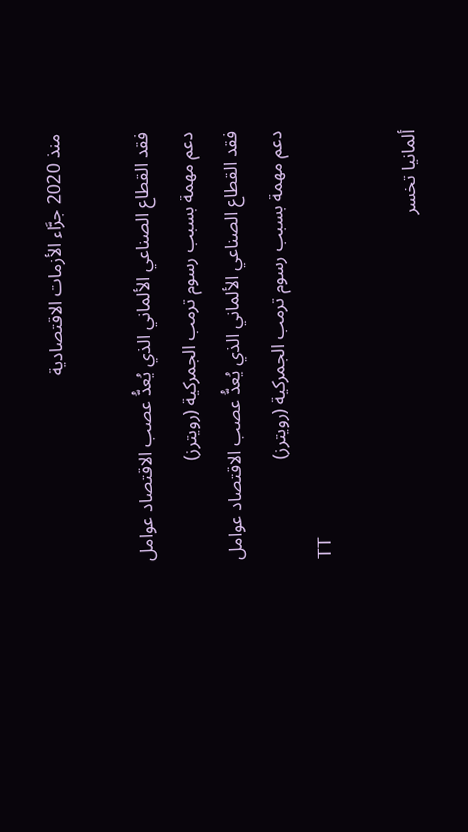منذ 2020 جرَّاء الأزمات الاقتصادية

فقد القطاع الصناعي الألماني الذي يُعدُّ عصب الاقتصاد عوامل دعم مهمة بسبب رسوم ترمب الجمركية (رويترز)
فقد القطاع الصناعي الألماني الذي يُعدُّ عصب الاقتصاد عوامل دعم مهمة بسبب رسوم ترمب الجمركية (رويترز)
TT

ألمانيا تخسر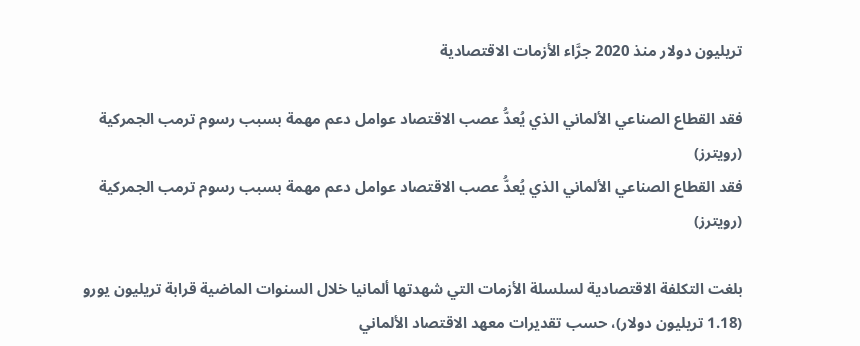تريليون دولار منذ 2020 جرَّاء الأزمات الاقتصادية

فقد القطاع الصناعي الألماني الذي يُعدُّ عصب الاقتصاد عوامل دعم مهمة بسبب رسوم ترمب الجمركية (رويترز)
فقد القطاع الصناعي الألماني الذي يُعدُّ عصب الاقتصاد عوامل دعم مهمة بسبب رسوم ترمب الجمركية (رويترز)

بلغت التكلفة الاقتصادية لسلسلة الأزمات التي شهدتها ألمانيا خلال السنوات الماضية قرابة تريليون يورو (1.18 تريليون دولار)، حسب تقديرات معهد الاقتصاد الألماني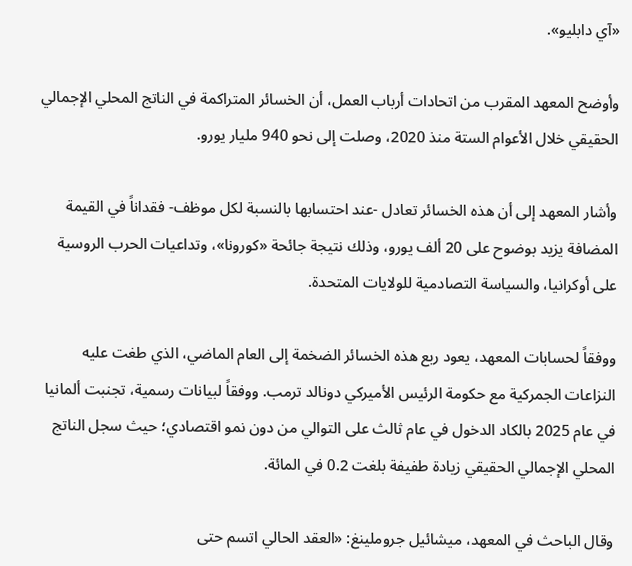«آي دابليو».

وأوضح المعهد المقرب من اتحادات أرباب العمل، أن الخسائر المتراكمة في الناتج المحلي الإجمالي الحقيقي خلال الأعوام الستة منذ 2020، وصلت إلى نحو 940 مليار يورو.

وأشار المعهد إلى أن هذه الخسائر تعادل -عند احتسابها بالنسبة لكل موظف- فقداناً في القيمة المضافة يزيد بوضوح على 20 ألف يورو، وذلك نتيجة جائحة «كورونا»، وتداعيات الحرب الروسية على أوكرانيا، والسياسة التصادمية للولايات المتحدة.

ووفقاً لحسابات المعهد، يعود ربع هذه الخسائر الضخمة إلى العام الماضي، الذي طغت عليه النزاعات الجمركية مع حكومة الرئيس الأميركي دونالد ترمب. ووفقاً لبيانات رسمية، تجنبت ألمانيا في عام 2025 بالكاد الدخول في عام ثالث على التوالي من دون نمو اقتصادي؛ حيث سجل الناتج المحلي الإجمالي الحقيقي زيادة طفيفة بلغت 0.2 في المائة.

وقال الباحث في المعهد، ميشائيل جروملينغ: «العقد الحالي اتسم حتى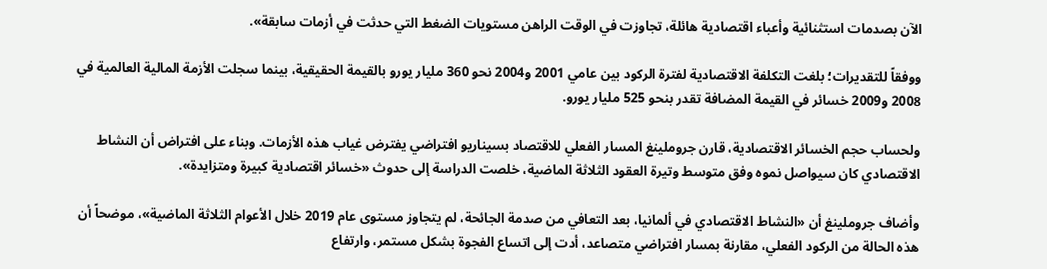الآن بصدمات استثنائية وأعباء اقتصادية هائلة، تجاوزت في الوقت الراهن مستويات الضغط التي حدثت في أزمات سابقة».

ووفقاً للتقديرات؛ بلغت التكلفة الاقتصادية لفترة الركود بين عامي 2001 و2004 نحو 360 مليار يورو بالقيمة الحقيقية، بينما سجلت الأزمة المالية العالمية في 2008 و2009 خسائر في القيمة المضافة تقدر بنحو 525 مليار يورو.

ولحساب حجم الخسائر الاقتصادية، قارن جروملينغ المسار الفعلي للاقتصاد بسيناريو افتراضي يفترض غياب هذه الأزمات. وبناء على افتراض أن النشاط الاقتصادي كان سيواصل نموه وفق متوسط وتيرة العقود الثلاثة الماضية، خلصت الدراسة إلى حدوث «خسائر اقتصادية كبيرة ومتزايدة».

وأضاف جروملينغ أن «النشاط الاقتصادي في ألمانيا، بعد التعافي من صدمة الجائحة، لم يتجاوز مستوى عام 2019 خلال الأعوام الثلاثة الماضية»، موضحاً أن هذه الحالة من الركود الفعلي، مقارنة بمسار افتراضي متصاعد، أدت إلى اتساع الفجوة بشكل مستمر، وارتفاع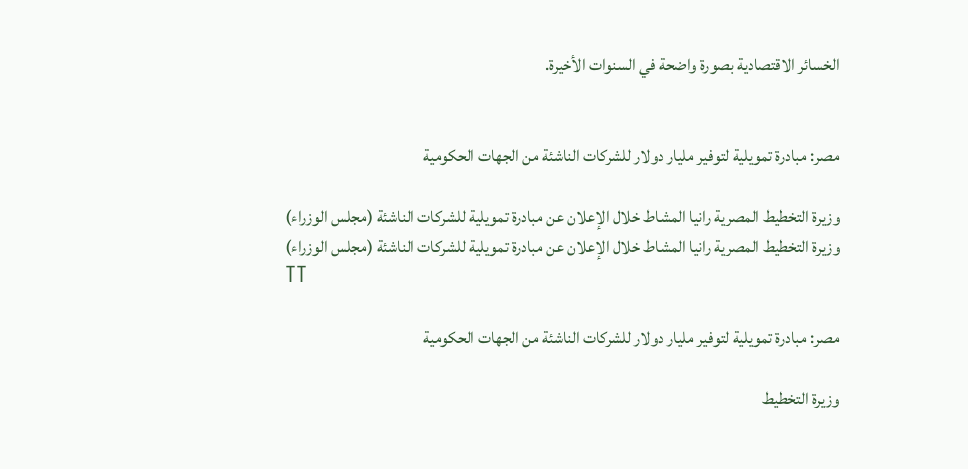الخسائر الاقتصادية بصورة واضحة في السنوات الأخيرة.


مصر: مبادرة تمويلية لتوفير مليار دولار للشركات الناشئة من الجهات الحكومية

وزيرة التخطيط المصرية رانيا المشاط خلال الإعلان عن مبادرة تمويلية للشركات الناشئة (مجلس الوزراء)
وزيرة التخطيط المصرية رانيا المشاط خلال الإعلان عن مبادرة تمويلية للشركات الناشئة (مجلس الوزراء)
TT

مصر: مبادرة تمويلية لتوفير مليار دولار للشركات الناشئة من الجهات الحكومية

وزيرة التخطيط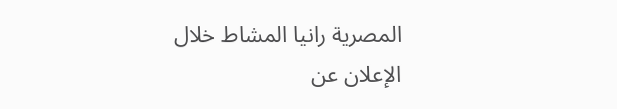المصرية رانيا المشاط خلال الإعلان عن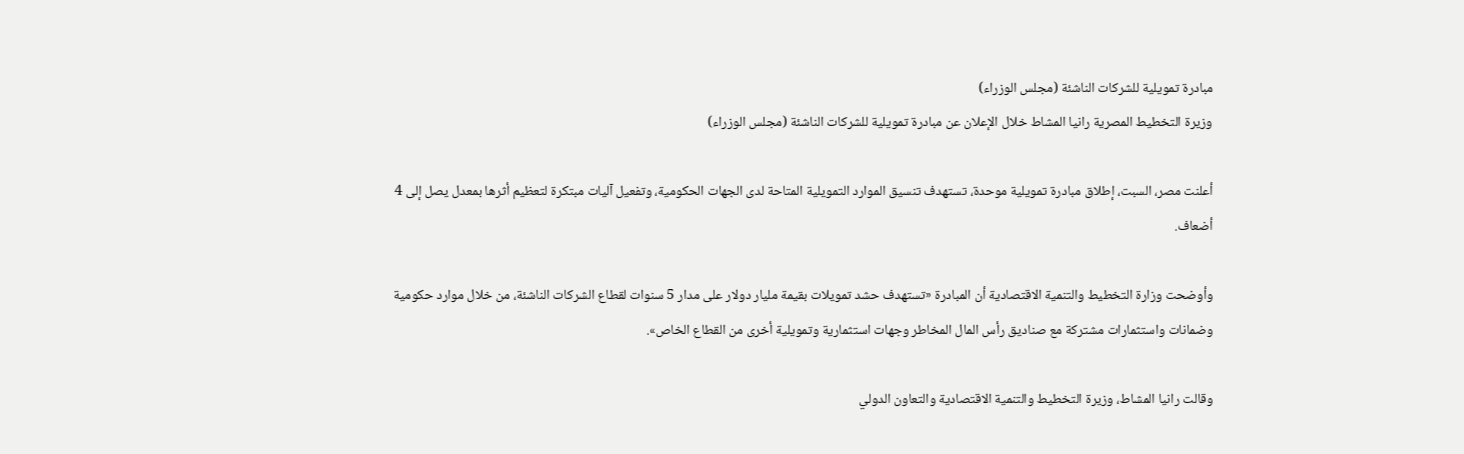مبادرة تمويلية للشركات الناشئة (مجلس الوزراء)
وزيرة التخطيط المصرية رانيا المشاط خلال الإعلان عن مبادرة تمويلية للشركات الناشئة (مجلس الوزراء)

أعلنت مصر، السبت، إطلاق مبادرة تمويلية موحدة، تستهدف تنسيق الموارد التمويلية المتاحة لدى الجهات الحكومية، وتفعيل آليات مبتكرة لتعظيم أثرها بمعدل يصل إلى 4 أضعاف.

وأوضحت وزارة التخطيط والتنمية الاقتصادية أن المبادرة «تستهدف حشد تمويلات بقيمة مليار دولار على مدار 5 سنوات لقطاع الشركات الناشئة، من خلال موارد حكومية وضمانات واستثمارات مشتركة مع صناديق رأس المال المخاطر وجهات استثمارية وتمويلية أخرى من القطاع الخاص».

وقالت رانيا المشاط، وزيرة التخطيط والتنمية الاقتصادية والتعاون الدولي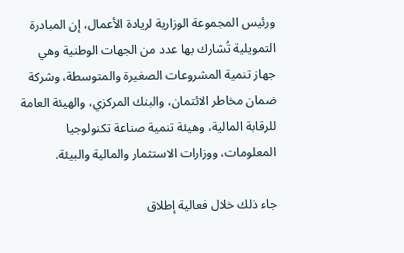ورئيس المجموعة الوزارية لريادة الأعمال، إن المبادرة التمويلية تُشارك بها عدد من الجهات الوطنية وهي جهاز تنمية المشروعات الصغيرة والمتوسطة، وشركة ضمان مخاطر الائتمان، والبنك المركزي، والهيئة العامة للرقابة المالية، وهيئة تنمية صناعة تكنولوجيا المعلومات، ووزارات الاستثمار والمالية والبيئة.

جاء ذلك خلال فعالية إطلاق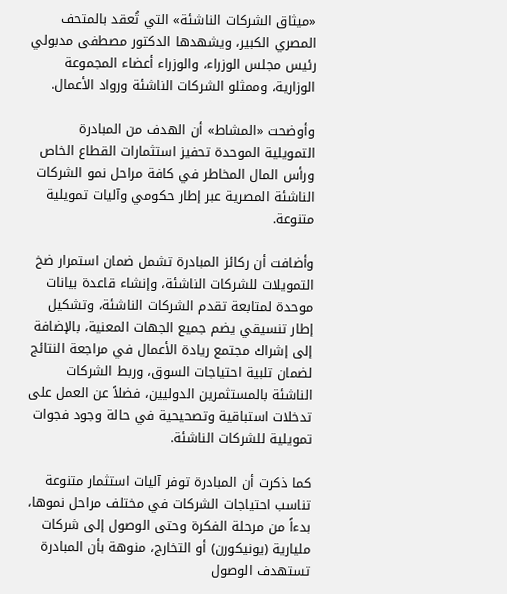«ميثاق الشركات الناشئة» التي تُعقد بالمتحف المصري الكبير، ويشهدها الدكتور مصطفى مدبولي رئيس مجلس الوزراء، والوزراء أعضاء المجموعة الوزارية، وممثلو الشركات الناشئة ورواد الأعمال.

وأوضحت «المشاط» أن الهدف من المبادرة التمويلية الموحدة تحفيز استثمارات القطاع الخاص ورأس المال المخاطر في كافة مراحل نمو الشركات الناشئة المصرية عبر إطار حكومي وآليات تمويلية متنوعة.

وأضافت أن ركائز المبادرة تشمل ضمان استمرار ضخ التمويلات للشركات الناشئة، وإنشاء قاعدة بيانات موحدة لمتابعة تقدم الشركات الناشئة، وتشكيل إطار تنسيقي يضم جميع الجهات المعنية، بالإضافة إلى إشراك مجتمع ريادة الأعمال في مراجعة النتائج لضمان تلبية احتياجات السوق، وربط الشركات الناشئة بالمستثمرين الدوليين، فضلاً عن العمل على تدخلات استباقية وتصحيحية في حالة وجود فجوات تمويلية للشركات الناشئة.

كما ذكرت أن المبادرة توفر آليات استثمار متنوعة تناسب احتياجات الشركات في مختلف مراحل نموها، بدءاً من مرحلة الفكرة وحتى الوصول إلى شركات مليارية (يونيكورن) أو التخارج، منوهة بأن المبادرة تستهدف الوصول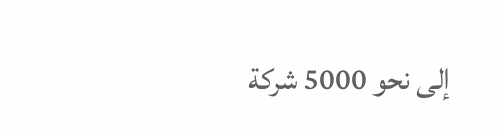إلى نحو 5000 شركة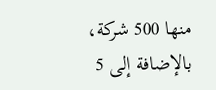منها 500 شركة، بالإضافة إلى 5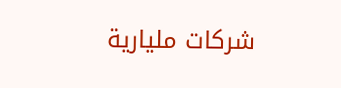شركات مليارية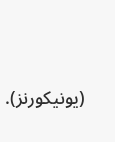(يونيكورنز).